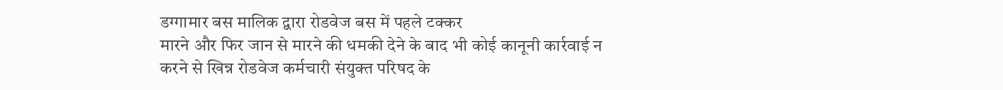डग्गामार बस मालिक द्वारा रोडवेज बस में पहले टक्कर
मारने और फिर जान से मारने की धमकी देने के बाद भी कोई कानूनी कार्रवाई न
करने से खिन्न रोडवेज कर्मचारी संयुक्त परिषद के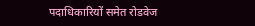पदाधिकारियों समेत रोडवेज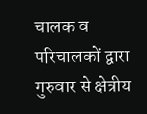चालक व परिचालकों द्वारा गुरुवार से क्षेत्रीय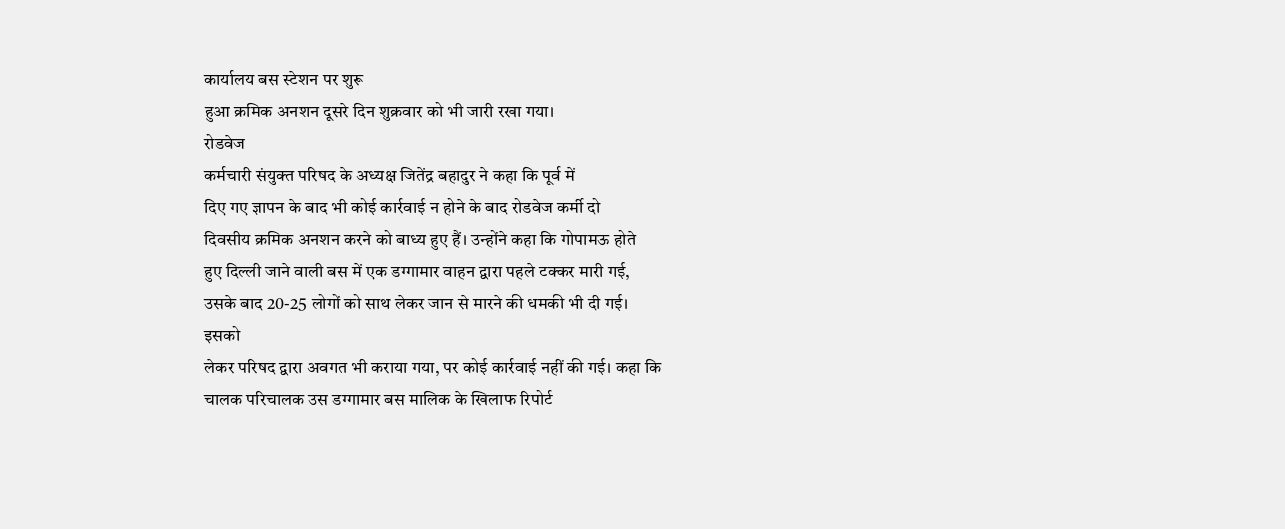कार्यालय बस स्टेशन पर शुरू
हुआ क्रमिक अनशन दूसरे दिन शुक्रवार को भी जारी रखा गया।
रोडवेज
कर्मचारी संयुक्त परिषद के अध्यक्ष जितेंद्र बहादुर ने कहा कि पूर्व में
दिए गए ज्ञापन के बाद भी कोई कार्रवाई न होने के बाद रोडवेज कर्मी दो
दिवसीय क्रमिक अनशन करने को बाध्य हुए हैं। उन्होंने कहा कि गोपामऊ होते
हुए दिल्ली जाने वाली बस में एक डग्गामार वाहन द्वारा पहले टक्कर मारी गई,
उसके बाद 20-25 लोगों को साथ लेकर जान से मारने की धमकी भी दी गई।
इसको
लेकर परिषद द्वारा अवगत भी कराया गया, पर कोई कार्रवाई नहीं की गई। कहा कि
चालक परिचालक उस डग्गामार बस मालिक के खिलाफ रिपोर्ट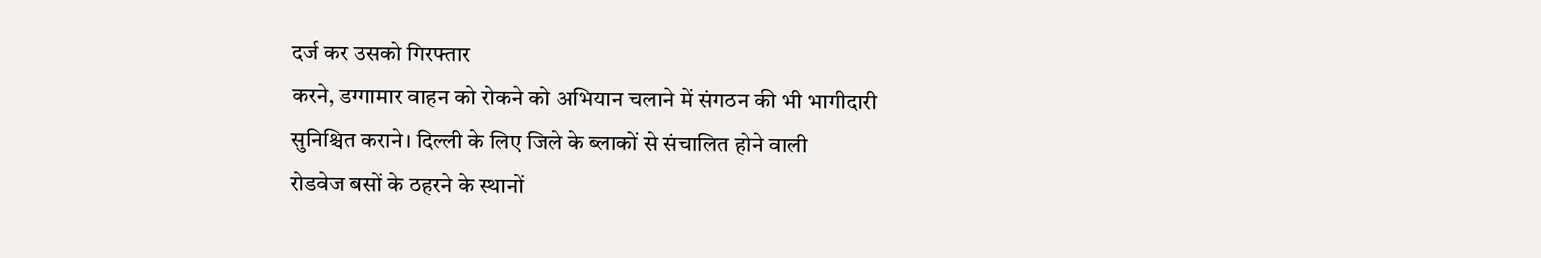दर्ज कर उसको गिरफ्तार
करने, डग्गामार वाहन को रोकने को अभियान चलाने में संगठन की भी भागीदारी
सुनिश्चित कराने। दिल्ली के लिए जिले के ब्लाकों से संचालित होने वाली
रोडवेज बसों के ठहरने के स्थानों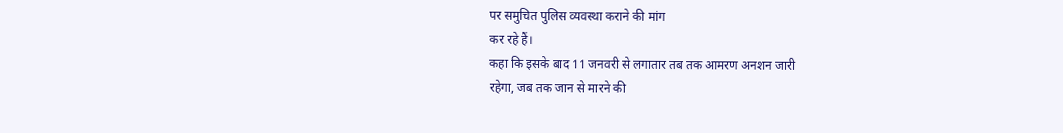पर समुचित पुलिस व्यवस्था कराने की मांग
कर रहे हैं।
कहा कि इसके बाद 11 जनवरी से लगातार तब तक आमरण अनशन जारी
रहेगा, जब तक जान से मारने की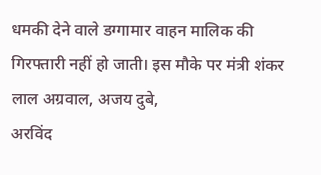धमकी देने वाले डग्गामार वाहन मालिक की
गिरफ्तारी नहीं हो जाती। इस मौके पर मंत्री शंकर लाल अग्रवाल, अजय दुबे,
अरविंद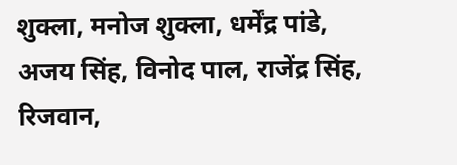शुक्ला, मनोज शुक्ला, धर्मेंद्र पांडे, अजय सिंह, विनोद पाल, राजेंद्र सिंह, रिजवान,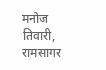मनोज
तिवारी, रामसागर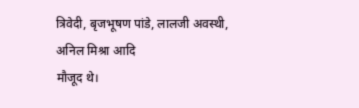त्रिवेदी, बृजभूषण पांडे, लालजी अवस्थी, अनिल मिश्रा आदि
मौजूद थे।